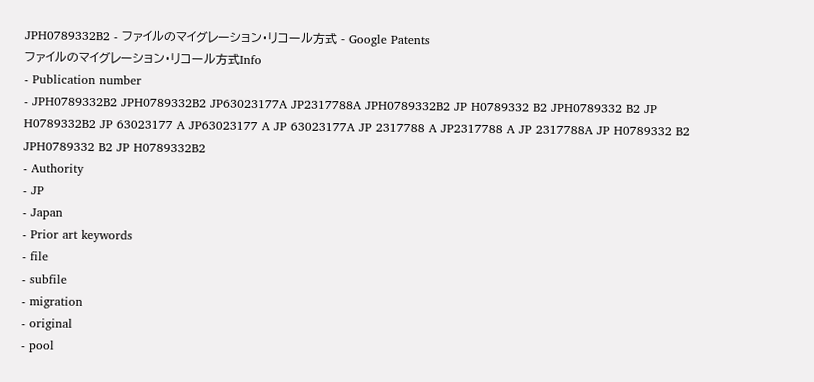JPH0789332B2 - ファイルのマイグレーション・リコール方式 - Google Patents
ファイルのマイグレーション・リコール方式Info
- Publication number
- JPH0789332B2 JPH0789332B2 JP63023177A JP2317788A JPH0789332B2 JP H0789332 B2 JPH0789332 B2 JP H0789332B2 JP 63023177 A JP63023177 A JP 63023177A JP 2317788 A JP2317788 A JP 2317788A JP H0789332 B2 JPH0789332 B2 JP H0789332B2
- Authority
- JP
- Japan
- Prior art keywords
- file
- subfile
- migration
- original
- pool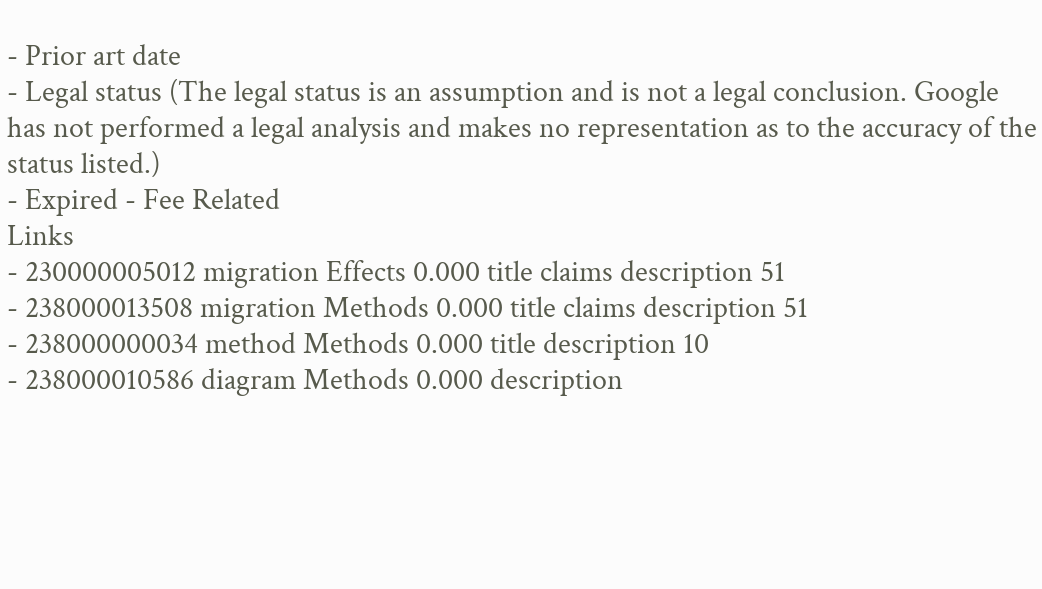- Prior art date
- Legal status (The legal status is an assumption and is not a legal conclusion. Google has not performed a legal analysis and makes no representation as to the accuracy of the status listed.)
- Expired - Fee Related
Links
- 230000005012 migration Effects 0.000 title claims description 51
- 238000013508 migration Methods 0.000 title claims description 51
- 238000000034 method Methods 0.000 title description 10
- 238000010586 diagram Methods 0.000 description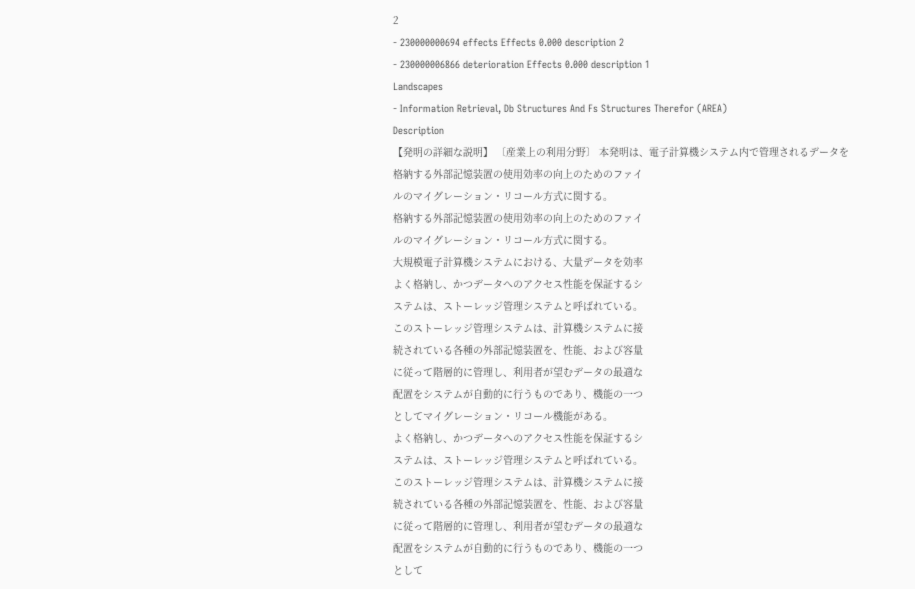2
- 230000000694 effects Effects 0.000 description 2
- 230000006866 deterioration Effects 0.000 description 1
Landscapes
- Information Retrieval, Db Structures And Fs Structures Therefor (AREA)
Description
【発明の詳細な説明】 〔産業上の利用分野〕 本発明は、電子計算機システム内で管理されるデータを
格納する外部記憶装置の使用効率の向上のためのファイ
ルのマイグレーション・リコール方式に関する。
格納する外部記憶装置の使用効率の向上のためのファイ
ルのマイグレーション・リコール方式に関する。
大規模電子計算機システムにおける、大量データを効率
よく格納し、かつデータへのアクセス性能を保証するシ
ステムは、ストーレッジ管理システムと呼ばれている。
このストーレッジ管理システムは、計算機システムに接
続されている各種の外部記憶装置を、性能、および容量
に従って階層的に管理し、利用者が望むデータの最適な
配置をシステムが自動的に行うものであり、機能の一つ
としてマイグレーション・リコール機能がある。
よく格納し、かつデータへのアクセス性能を保証するシ
ステムは、ストーレッジ管理システムと呼ばれている。
このストーレッジ管理システムは、計算機システムに接
続されている各種の外部記憶装置を、性能、および容量
に従って階層的に管理し、利用者が望むデータの最適な
配置をシステムが自動的に行うものであり、機能の一つ
として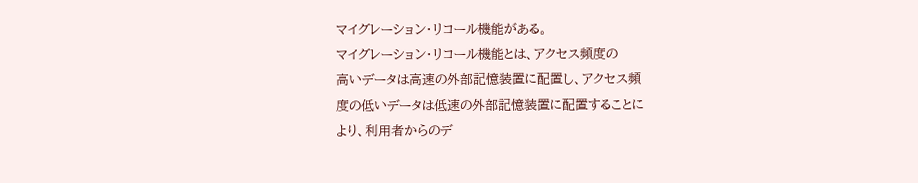マイグレーション・リコール機能がある。
マイグレーション・リコール機能とは、アクセス頻度の
高いデータは高速の外部記憶装置に配置し、アクセス頻
度の低いデータは低速の外部記憶装置に配置することに
より、利用者からのデ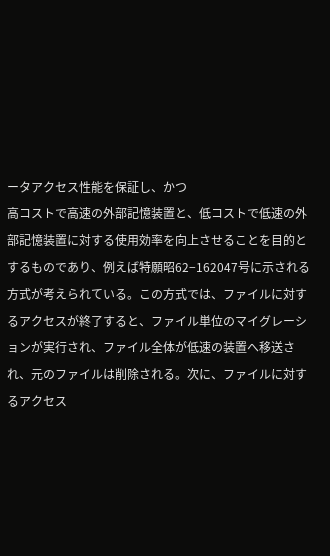ータアクセス性能を保証し、かつ
高コストで高速の外部記憶装置と、低コストで低速の外
部記憶装置に対する使用効率を向上させることを目的と
するものであり、例えば特願昭62−162047号に示される
方式が考えられている。この方式では、ファイルに対す
るアクセスが終了すると、ファイル単位のマイグレーシ
ョンが実行され、ファイル全体が低速の装置へ移送さ
れ、元のファイルは削除される。次に、ファイルに対す
るアクセス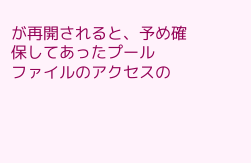が再開されると、予め確保してあったプール
ファイルのアクセスの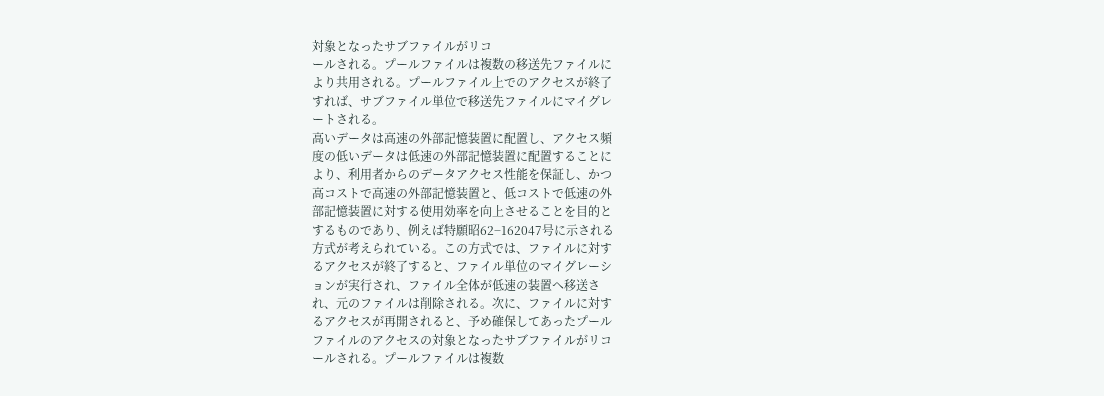対象となったサブファイルがリコ
ールされる。プールファイルは複数の移送先ファイルに
より共用される。プールファイル上でのアクセスが終了
すれば、サブファイル単位で移送先ファイルにマイグレ
ートされる。
高いデータは高速の外部記憶装置に配置し、アクセス頻
度の低いデータは低速の外部記憶装置に配置することに
より、利用者からのデータアクセス性能を保証し、かつ
高コストで高速の外部記憶装置と、低コストで低速の外
部記憶装置に対する使用効率を向上させることを目的と
するものであり、例えば特願昭62−162047号に示される
方式が考えられている。この方式では、ファイルに対す
るアクセスが終了すると、ファイル単位のマイグレーシ
ョンが実行され、ファイル全体が低速の装置へ移送さ
れ、元のファイルは削除される。次に、ファイルに対す
るアクセスが再開されると、予め確保してあったプール
ファイルのアクセスの対象となったサブファイルがリコ
ールされる。プールファイルは複数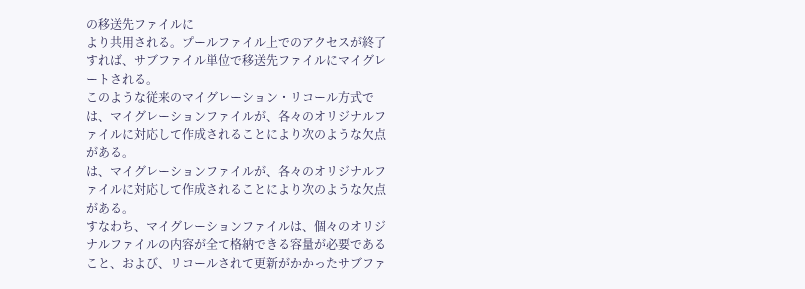の移送先ファイルに
より共用される。プールファイル上でのアクセスが終了
すれば、サブファイル単位で移送先ファイルにマイグレ
ートされる。
このような従来のマイグレーション・リコール方式で
は、マイグレーションファイルが、各々のオリジナルフ
ァイルに対応して作成されることにより次のような欠点
がある。
は、マイグレーションファイルが、各々のオリジナルフ
ァイルに対応して作成されることにより次のような欠点
がある。
すなわち、マイグレーションファイルは、個々のオリジ
ナルファイルの内容が全て格納できる容量が必要である
こと、および、リコールされて更新がかかったサブファ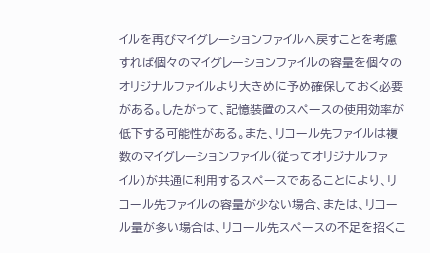イルを再びマイグレーションファイルへ戻すことを考慮
すれば個々のマイグレーションファイルの容量を個々の
オリジナルファイルより大きめに予め確保しておく必要
がある。したがって、記憶装置のスペースの使用効率が
低下する可能性がある。また、リコール先ファイルは複
数のマイグレーションファイル(従ってオリジナルファ
イル)が共通に利用するスペースであることにより、リ
コール先ファイルの容量が少ない場合、または、リコー
ル量が多い場合は、リコール先スペースの不足を招くこ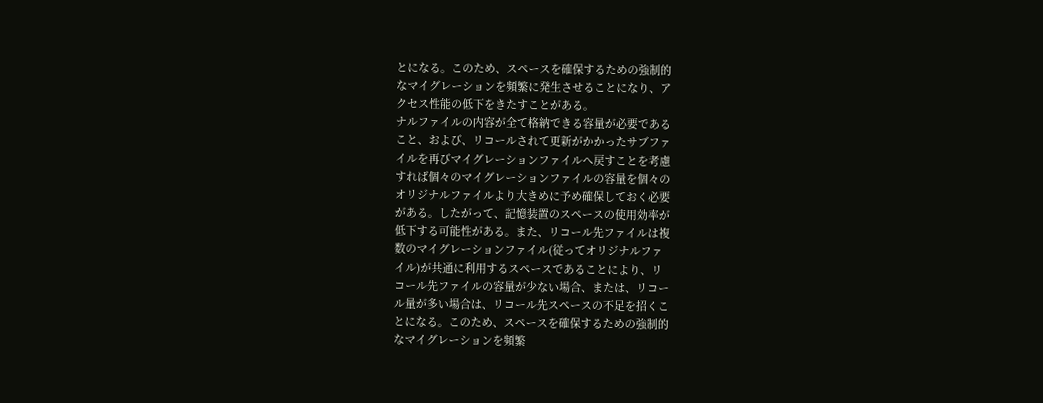とになる。このため、スペースを確保するための強制的
なマイグレーションを頻繁に発生させることになり、ア
クセス性能の低下をきたすことがある。
ナルファイルの内容が全て格納できる容量が必要である
こと、および、リコールされて更新がかかったサブファ
イルを再びマイグレーションファイルへ戻すことを考慮
すれば個々のマイグレーションファイルの容量を個々の
オリジナルファイルより大きめに予め確保しておく必要
がある。したがって、記憶装置のスペースの使用効率が
低下する可能性がある。また、リコール先ファイルは複
数のマイグレーションファイル(従ってオリジナルファ
イル)が共通に利用するスペースであることにより、リ
コール先ファイルの容量が少ない場合、または、リコー
ル量が多い場合は、リコール先スペースの不足を招くこ
とになる。このため、スペースを確保するための強制的
なマイグレーションを頻繁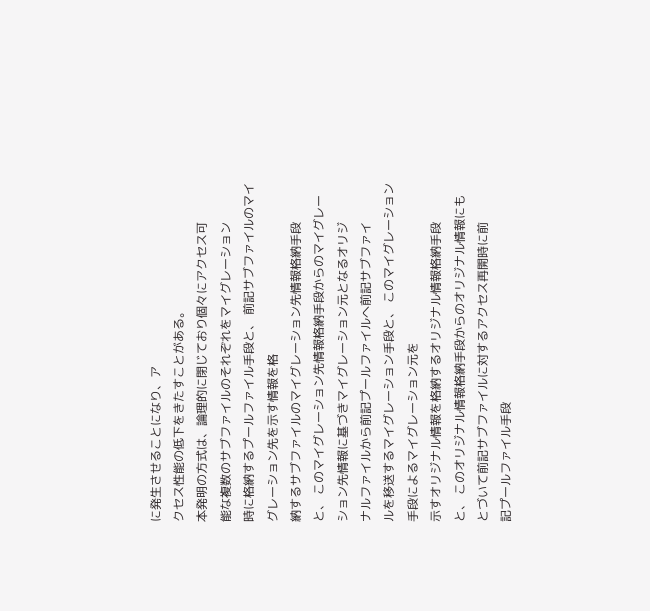に発生させることになり、ア
クセス性能の低下をきたすことがある。
本発明の方式は、論理的に閉じており個々にアクセス可
能な複数のサブファイルのそれぞれをマイグレーション
時に格納するプールファイル手段と、 前記サブファイルのマイグレーション先を示す情報を格
納するサブファイルのマイグレーション先情報格納手段
と、 このマイグレーション先情報格納手段からのマイグレー
ション先情報に基づきマイグレーション元となるオリジ
ナルファイルから前記プールファイルへ前記サブファイ
ルを移送するマイグレーション手段と、 このマイグレーション手段によるマイグレーション元を
示すオリジナル情報を格納するオリジナル情報格納手段
と、 このオリジナル情報格納手段からのオリジナル情報にも
とづいて前記サブファイルに対するアクセス再開時に前
記プールファイル手段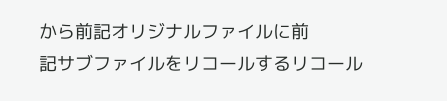から前記オリジナルファイルに前
記サブファイルをリコールするリコール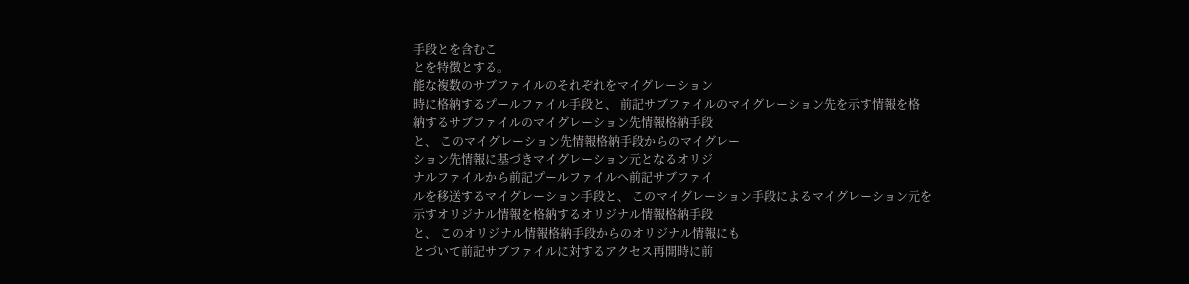手段とを含むこ
とを特徴とする。
能な複数のサブファイルのそれぞれをマイグレーション
時に格納するプールファイル手段と、 前記サブファイルのマイグレーション先を示す情報を格
納するサブファイルのマイグレーション先情報格納手段
と、 このマイグレーション先情報格納手段からのマイグレー
ション先情報に基づきマイグレーション元となるオリジ
ナルファイルから前記プールファイルへ前記サブファイ
ルを移送するマイグレーション手段と、 このマイグレーション手段によるマイグレーション元を
示すオリジナル情報を格納するオリジナル情報格納手段
と、 このオリジナル情報格納手段からのオリジナル情報にも
とづいて前記サブファイルに対するアクセス再開時に前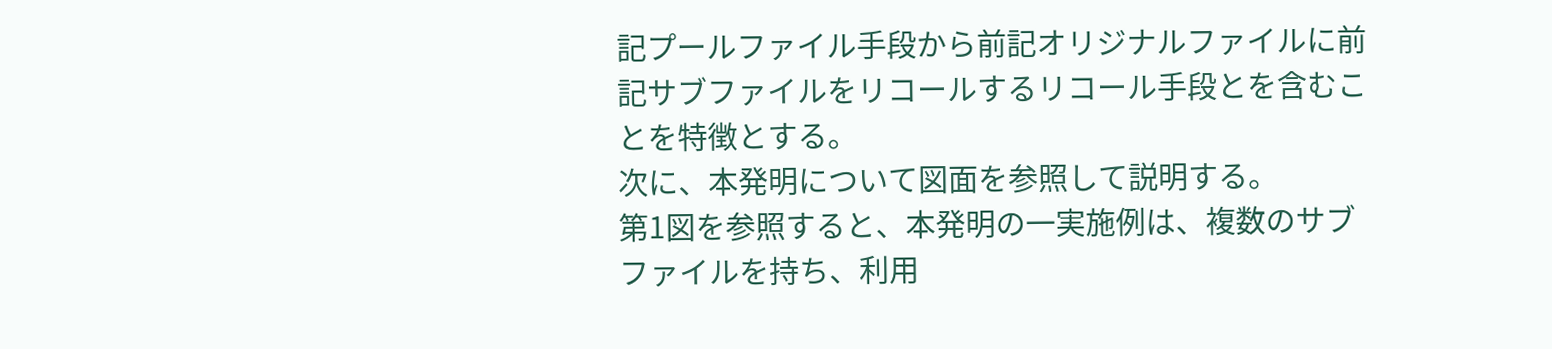記プールファイル手段から前記オリジナルファイルに前
記サブファイルをリコールするリコール手段とを含むこ
とを特徴とする。
次に、本発明について図面を参照して説明する。
第1図を参照すると、本発明の一実施例は、複数のサブ
ファイルを持ち、利用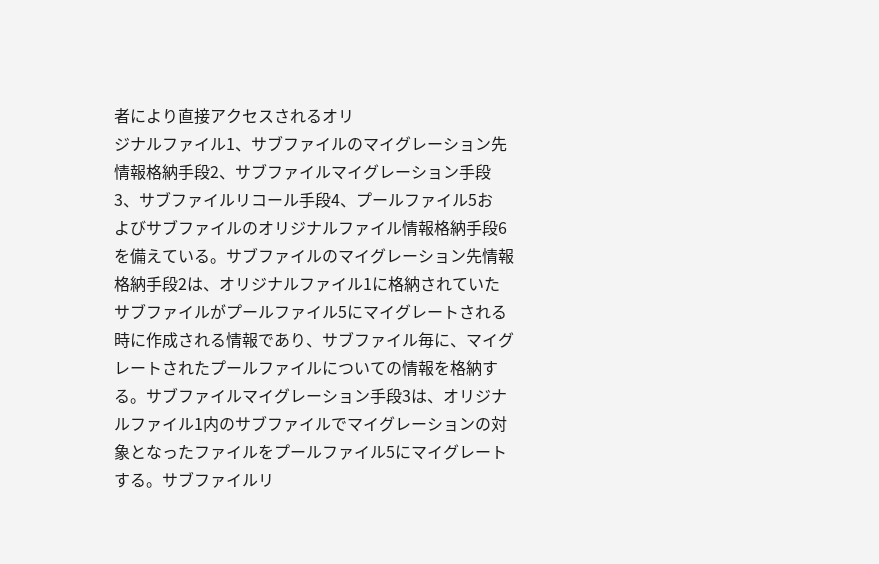者により直接アクセスされるオリ
ジナルファイル1、サブファイルのマイグレーション先
情報格納手段2、サブファイルマイグレーション手段
3、サブファイルリコール手段4、プールファイル5お
よびサブファイルのオリジナルファイル情報格納手段6
を備えている。サブファイルのマイグレーション先情報
格納手段2は、オリジナルファイル1に格納されていた
サブファイルがプールファイル5にマイグレートされる
時に作成される情報であり、サブファイル毎に、マイグ
レートされたプールファイルについての情報を格納す
る。サブファイルマイグレーション手段3は、オリジナ
ルファイル1内のサブファイルでマイグレーションの対
象となったファイルをプールファイル5にマイグレート
する。サブファイルリ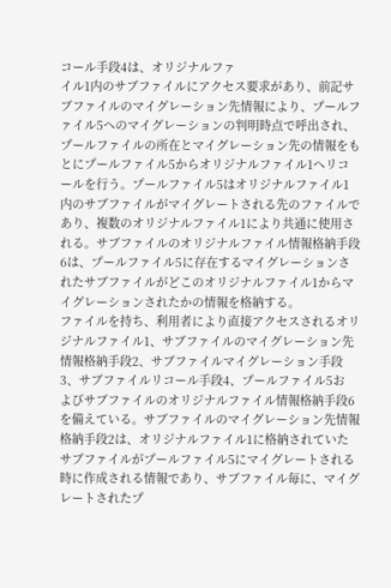コール手段4は、オリジナルファ
イル1内のサブファイルにアクセス要求があり、前記サ
ブファイルのマイグレーション先情報により、プールフ
ァイル5へのマイグレーションの判明時点で呼出され、
プールファイルの所在とマイグレーション先の情報をも
とにプールファイル5からオリジナルファイル1へリコ
ールを行う。プールファイル5はオリジナルファイル1
内のサブファイルがマイグレートされる先のファイルで
あり、複数のオリジナルファイル1により共通に使用さ
れる。サブファイルのオリジナルファイル情報格納手段
6は、プールファイル5に存在するマイグレーションさ
れたサブファイルがどこのオリジナルファイル1からマ
イグレーションされたかの情報を格納する。
ファイルを持ち、利用者により直接アクセスされるオリ
ジナルファイル1、サブファイルのマイグレーション先
情報格納手段2、サブファイルマイグレーション手段
3、サブファイルリコール手段4、プールファイル5お
よびサブファイルのオリジナルファイル情報格納手段6
を備えている。サブファイルのマイグレーション先情報
格納手段2は、オリジナルファイル1に格納されていた
サブファイルがプールファイル5にマイグレートされる
時に作成される情報であり、サブファイル毎に、マイグ
レートされたプ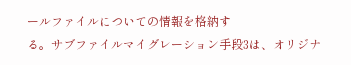ールファイルについての情報を格納す
る。サブファイルマイグレーション手段3は、オリジナ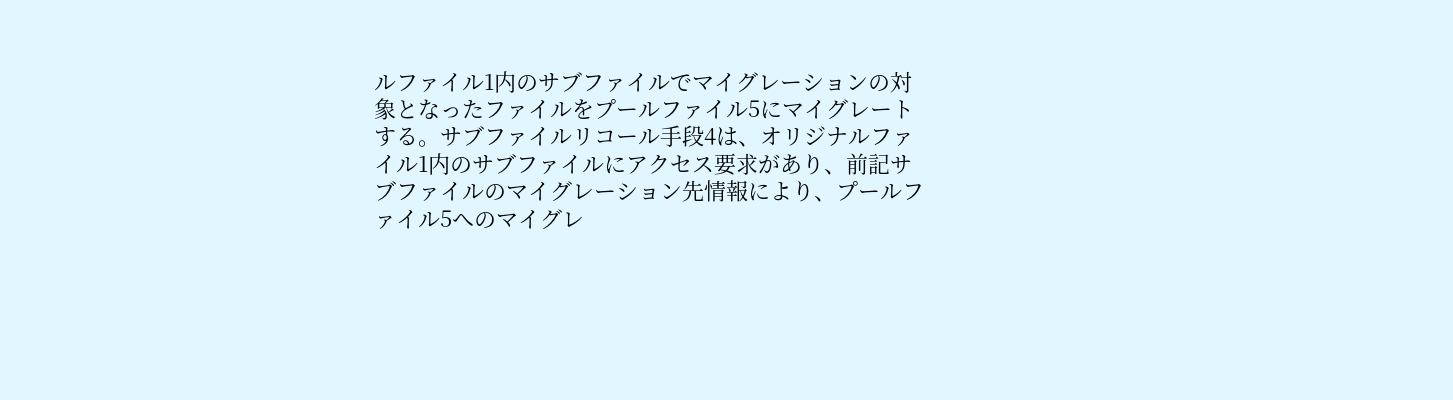ルファイル1内のサブファイルでマイグレーションの対
象となったファイルをプールファイル5にマイグレート
する。サブファイルリコール手段4は、オリジナルファ
イル1内のサブファイルにアクセス要求があり、前記サ
ブファイルのマイグレーション先情報により、プールフ
ァイル5へのマイグレ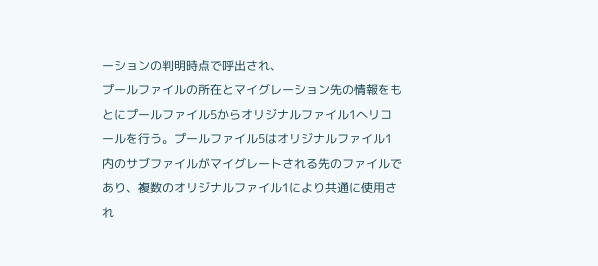ーションの判明時点で呼出され、
プールファイルの所在とマイグレーション先の情報をも
とにプールファイル5からオリジナルファイル1へリコ
ールを行う。プールファイル5はオリジナルファイル1
内のサブファイルがマイグレートされる先のファイルで
あり、複数のオリジナルファイル1により共通に使用さ
れ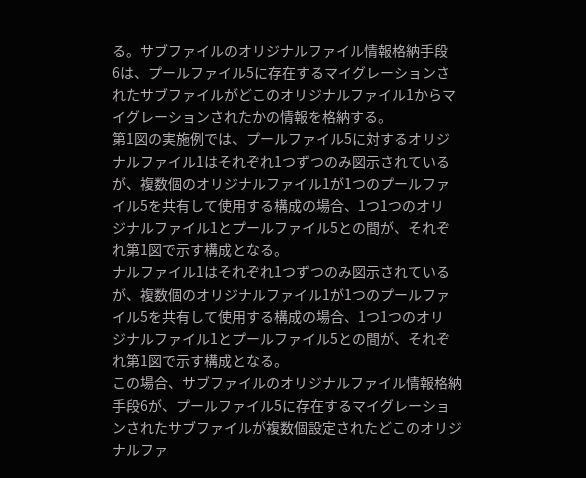る。サブファイルのオリジナルファイル情報格納手段
6は、プールファイル5に存在するマイグレーションさ
れたサブファイルがどこのオリジナルファイル1からマ
イグレーションされたかの情報を格納する。
第1図の実施例では、プールファイル5に対するオリジ
ナルファイル1はそれぞれ1つずつのみ図示されている
が、複数個のオリジナルファイル1が1つのプールファ
イル5を共有して使用する構成の場合、1つ1つのオリ
ジナルファイル1とプールファイル5との間が、それぞ
れ第1図で示す構成となる。
ナルファイル1はそれぞれ1つずつのみ図示されている
が、複数個のオリジナルファイル1が1つのプールファ
イル5を共有して使用する構成の場合、1つ1つのオリ
ジナルファイル1とプールファイル5との間が、それぞ
れ第1図で示す構成となる。
この場合、サブファイルのオリジナルファイル情報格納
手段6が、プールファイル5に存在するマイグレーショ
ンされたサブファイルが複数個設定されたどこのオリジ
ナルファ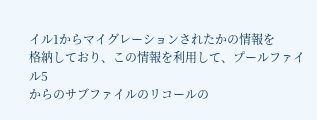イル1からマイグレーションされたかの情報を
格納しており、この情報を利用して、プールファイル5
からのサブファイルのリコールの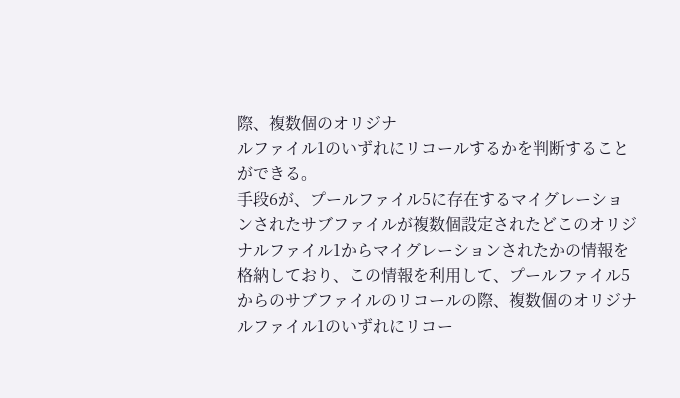際、複数個のオリジナ
ルファイル1のいずれにリコールするかを判断すること
ができる。
手段6が、プールファイル5に存在するマイグレーショ
ンされたサブファイルが複数個設定されたどこのオリジ
ナルファイル1からマイグレーションされたかの情報を
格納しており、この情報を利用して、プールファイル5
からのサブファイルのリコールの際、複数個のオリジナ
ルファイル1のいずれにリコー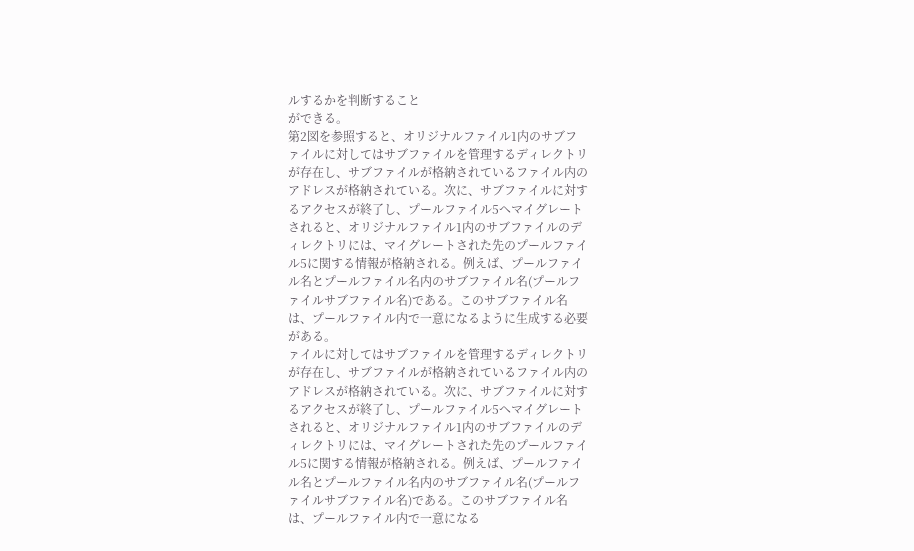ルするかを判断すること
ができる。
第2図を参照すると、オリジナルファイル1内のサブフ
ァイルに対してはサブファイルを管理するディレクトリ
が存在し、サブファイルが格納されているファイル内の
アドレスが格納されている。次に、サブファイルに対す
るアクセスが終了し、プールファイル5へマイグレート
されると、オリジナルファイル1内のサブファイルのデ
ィレクトリには、マイグレートされた先のプールファイ
ル5に関する情報が格納される。例えば、プールファイ
ル名とプールファイル名内のサブファイル名(プールフ
ァイルサブファイル名)である。このサブファイル名
は、プールファイル内で一意になるように生成する必要
がある。
ァイルに対してはサブファイルを管理するディレクトリ
が存在し、サブファイルが格納されているファイル内の
アドレスが格納されている。次に、サブファイルに対す
るアクセスが終了し、プールファイル5へマイグレート
されると、オリジナルファイル1内のサブファイルのデ
ィレクトリには、マイグレートされた先のプールファイ
ル5に関する情報が格納される。例えば、プールファイ
ル名とプールファイル名内のサブファイル名(プールフ
ァイルサブファイル名)である。このサブファイル名
は、プールファイル内で一意になる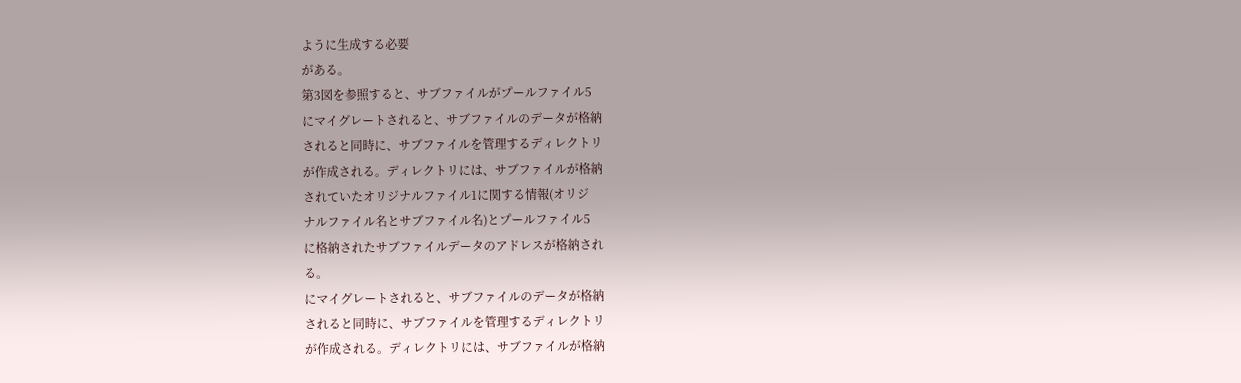ように生成する必要
がある。
第3図を参照すると、サブファイルがプールファイル5
にマイグレートされると、サブファイルのデータが格納
されると同時に、サブファイルを管理するディレクトリ
が作成される。ディレクトリには、サブファイルが格納
されていたオリジナルファイル1に関する情報(オリジ
ナルファイル名とサブファイル名)とプールファイル5
に格納されたサブファイルデータのアドレスが格納され
る。
にマイグレートされると、サブファイルのデータが格納
されると同時に、サブファイルを管理するディレクトリ
が作成される。ディレクトリには、サブファイルが格納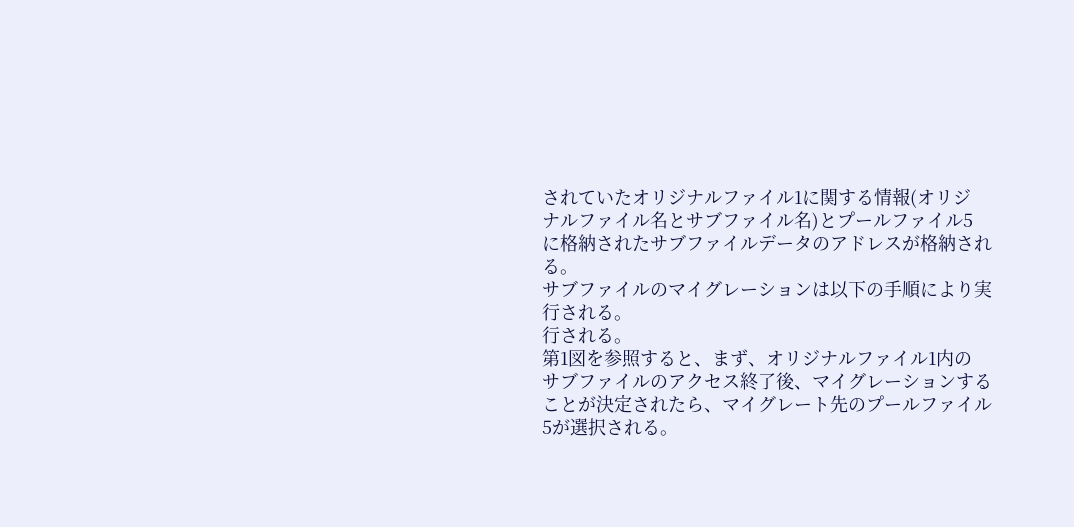されていたオリジナルファイル1に関する情報(オリジ
ナルファイル名とサブファイル名)とプールファイル5
に格納されたサブファイルデータのアドレスが格納され
る。
サブファイルのマイグレーションは以下の手順により実
行される。
行される。
第1図を参照すると、まず、オリジナルファイル1内の
サブファイルのアクセス終了後、マイグレーションする
ことが決定されたら、マイグレート先のプールファイル
5が選択される。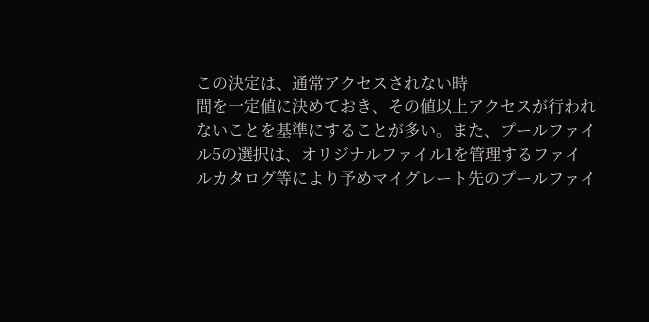この決定は、通常アクセスされない時
間を一定値に決めておき、その値以上アクセスが行われ
ないことを基準にすることが多い。また、プールファイ
ル5の選択は、オリジナルファイル1を管理するファイ
ルカタログ等により予めマイグレート先のプールファイ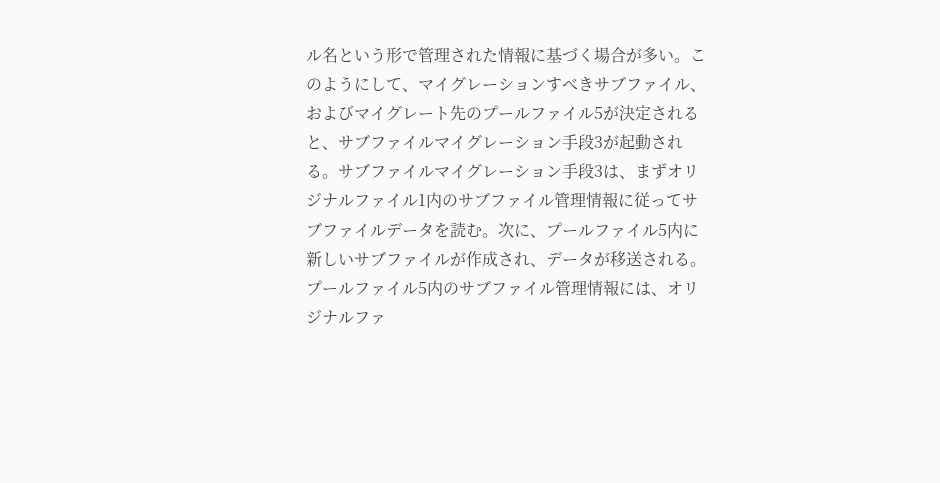ル名という形で管理された情報に基づく場合が多い。こ
のようにして、マイグレーションすべきサブファイル、
およびマイグレート先のプールファイル5が決定される
と、サブファイルマイグレーション手段3が起動され
る。サブファイルマイグレーション手段3は、まずオリ
ジナルファイル1内のサブファイル管理情報に従ってサ
ブファイルデータを読む。次に、プールファイル5内に
新しいサブファイルが作成され、データが移送される。
プールファイル5内のサブファイル管理情報には、オリ
ジナルファ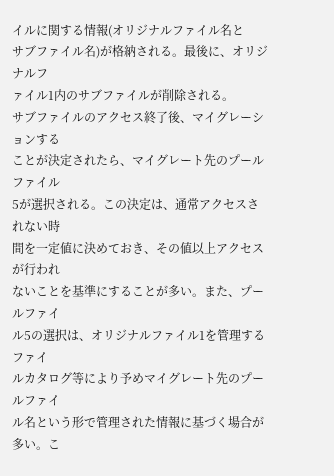イルに関する情報(オリジナルファイル名と
サブファイル名)が格納される。最後に、オリジナルフ
ァイル1内のサブファイルが削除される。
サブファイルのアクセス終了後、マイグレーションする
ことが決定されたら、マイグレート先のプールファイル
5が選択される。この決定は、通常アクセスされない時
間を一定値に決めておき、その値以上アクセスが行われ
ないことを基準にすることが多い。また、プールファイ
ル5の選択は、オリジナルファイル1を管理するファイ
ルカタログ等により予めマイグレート先のプールファイ
ル名という形で管理された情報に基づく場合が多い。こ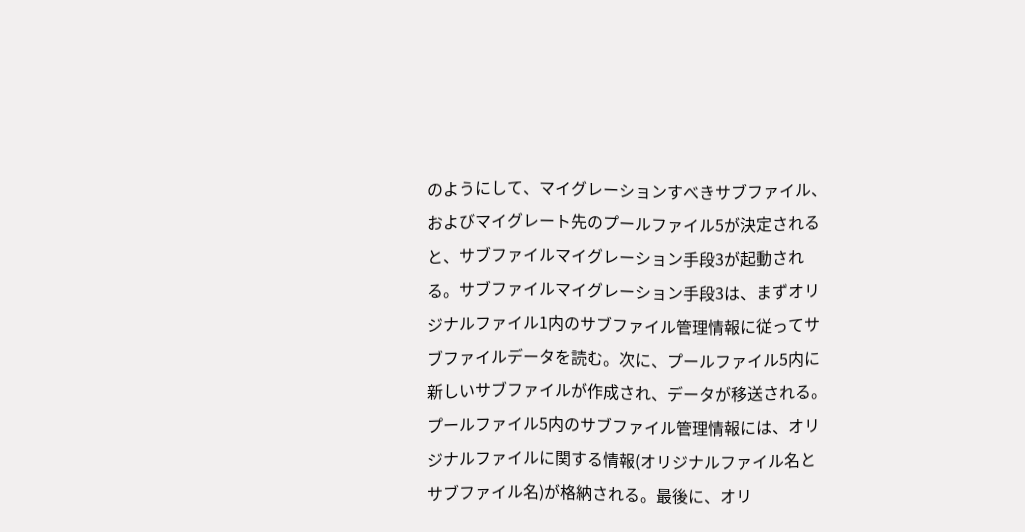のようにして、マイグレーションすべきサブファイル、
およびマイグレート先のプールファイル5が決定される
と、サブファイルマイグレーション手段3が起動され
る。サブファイルマイグレーション手段3は、まずオリ
ジナルファイル1内のサブファイル管理情報に従ってサ
ブファイルデータを読む。次に、プールファイル5内に
新しいサブファイルが作成され、データが移送される。
プールファイル5内のサブファイル管理情報には、オリ
ジナルファイルに関する情報(オリジナルファイル名と
サブファイル名)が格納される。最後に、オリ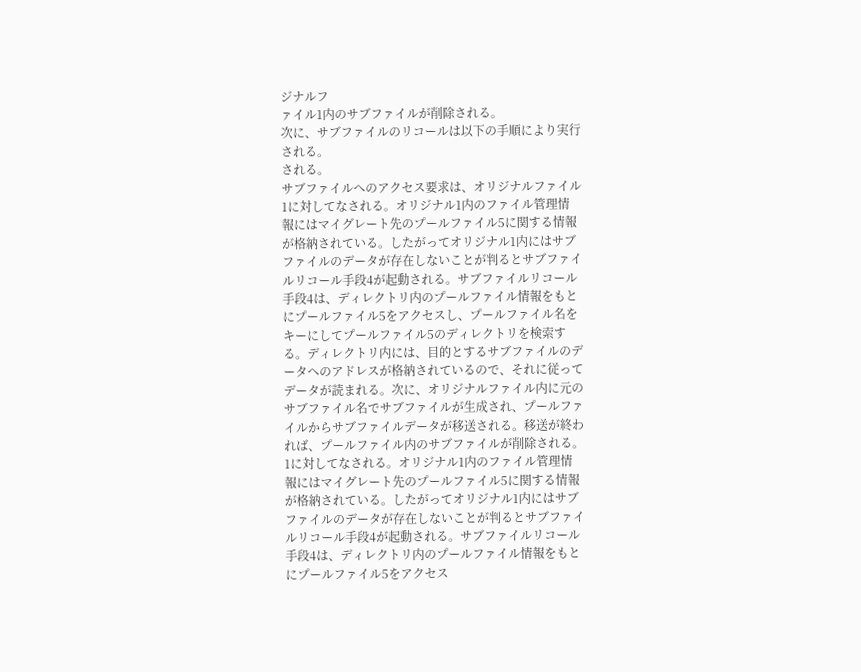ジナルフ
ァイル1内のサブファイルが削除される。
次に、サブファイルのリコールは以下の手順により実行
される。
される。
サブファイルへのアクセス要求は、オリジナルファイル
1に対してなされる。オリジナル1内のファイル管理情
報にはマイグレート先のプールファイル5に関する情報
が格納されている。したがってオリジナル1内にはサブ
ファイルのデータが存在しないことが判るとサブファイ
ルリコール手段4が起動される。サブファイルリコール
手段4は、ディレクトリ内のプールファイル情報をもと
にプールファイル5をアクセスし、プールファイル名を
キーにしてプールファイル5のディレクトリを検索す
る。ディレクトリ内には、目的とするサブファイルのデ
ータへのアドレスが格納されているので、それに従って
データが読まれる。次に、オリジナルファイル内に元の
サブファイル名でサブファイルが生成され、プールファ
イルからサブファイルデータが移送される。移送が終わ
れば、プールファイル内のサブファイルが削除される。
1に対してなされる。オリジナル1内のファイル管理情
報にはマイグレート先のプールファイル5に関する情報
が格納されている。したがってオリジナル1内にはサブ
ファイルのデータが存在しないことが判るとサブファイ
ルリコール手段4が起動される。サブファイルリコール
手段4は、ディレクトリ内のプールファイル情報をもと
にプールファイル5をアクセス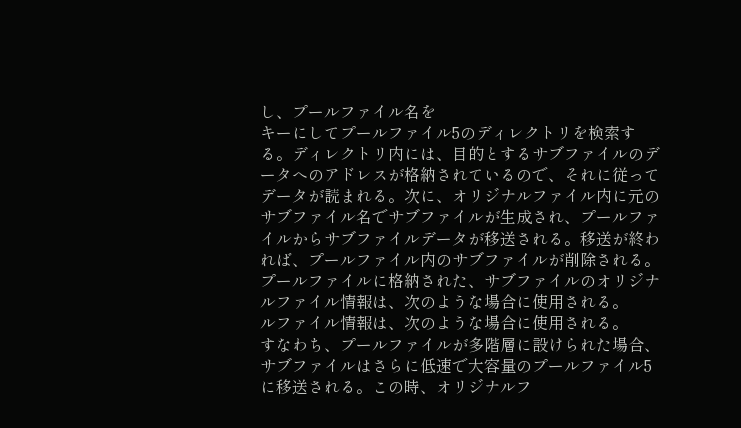し、プールファイル名を
キーにしてプールファイル5のディレクトリを検索す
る。ディレクトリ内には、目的とするサブファイルのデ
ータへのアドレスが格納されているので、それに従って
データが読まれる。次に、オリジナルファイル内に元の
サブファイル名でサブファイルが生成され、プールファ
イルからサブファイルデータが移送される。移送が終わ
れば、プールファイル内のサブファイルが削除される。
プールファイルに格納された、サブファイルのオリジナ
ルファイル情報は、次のような場合に使用される。
ルファイル情報は、次のような場合に使用される。
すなわち、プールファイルが多階層に設けられた場合、
サブファイルはさらに低速で大容量のプールファイル5
に移送される。この時、オリジナルフ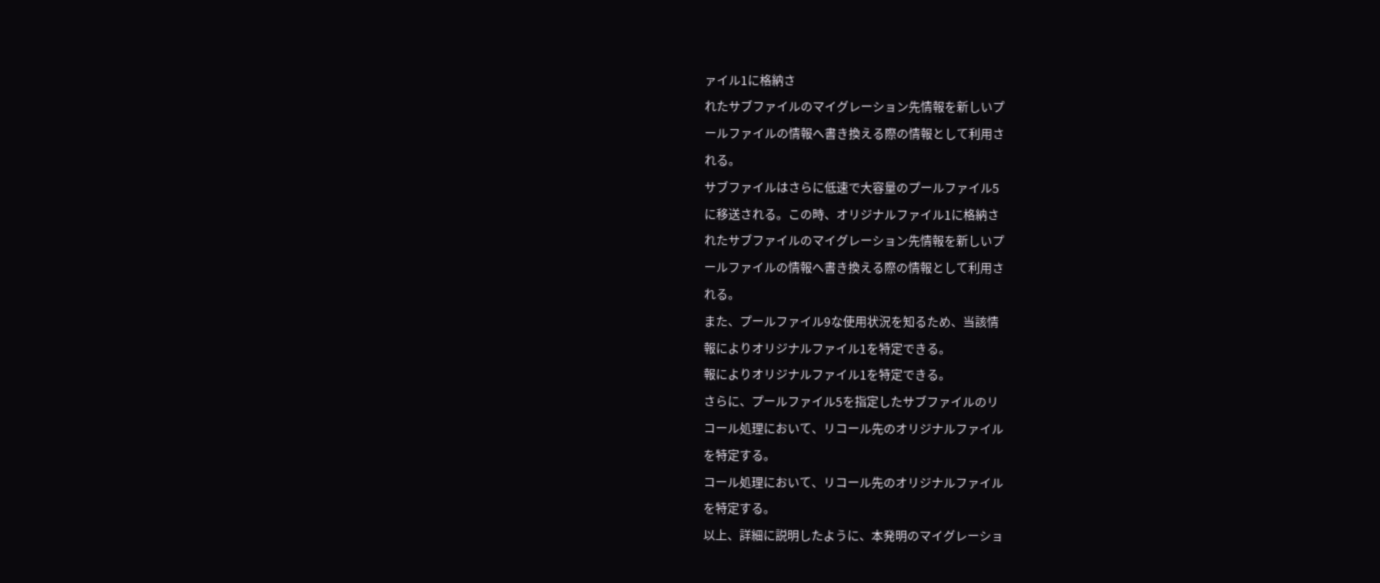ァイル1に格納さ
れたサブファイルのマイグレーション先情報を新しいプ
ールファイルの情報へ書き換える際の情報として利用さ
れる。
サブファイルはさらに低速で大容量のプールファイル5
に移送される。この時、オリジナルファイル1に格納さ
れたサブファイルのマイグレーション先情報を新しいプ
ールファイルの情報へ書き換える際の情報として利用さ
れる。
また、プールファイル9な使用状況を知るため、当該情
報によりオリジナルファイル1を特定できる。
報によりオリジナルファイル1を特定できる。
さらに、プールファイル5を指定したサブファイルのリ
コール処理において、リコール先のオリジナルファイル
を特定する。
コール処理において、リコール先のオリジナルファイル
を特定する。
以上、詳細に説明したように、本発明のマイグレーショ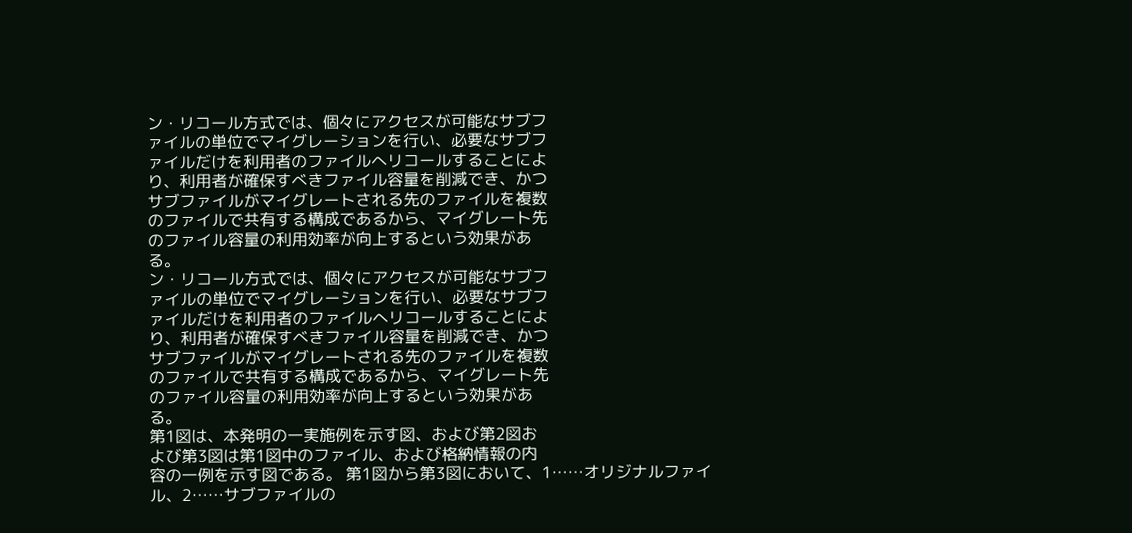ン・リコール方式では、個々にアクセスが可能なサブフ
ァイルの単位でマイグレーションを行い、必要なサブフ
ァイルだけを利用者のファイルへリコールすることによ
り、利用者が確保すべきファイル容量を削減でき、かつ
サブファイルがマイグレートされる先のファイルを複数
のファイルで共有する構成であるから、マイグレート先
のファイル容量の利用効率が向上するという効果があ
る。
ン・リコール方式では、個々にアクセスが可能なサブフ
ァイルの単位でマイグレーションを行い、必要なサブフ
ァイルだけを利用者のファイルへリコールすることによ
り、利用者が確保すべきファイル容量を削減でき、かつ
サブファイルがマイグレートされる先のファイルを複数
のファイルで共有する構成であるから、マイグレート先
のファイル容量の利用効率が向上するという効果があ
る。
第1図は、本発明の一実施例を示す図、および第2図お
よび第3図は第1図中のファイル、および格納情報の内
容の一例を示す図である。 第1図から第3図において、1……オリジナルファイ
ル、2……サブファイルの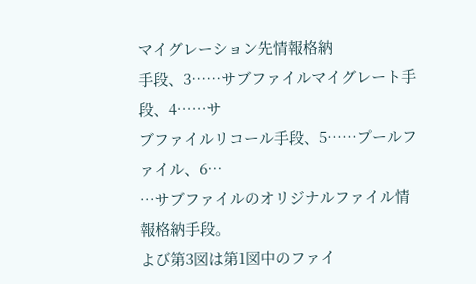マイグレーション先情報格納
手段、3……サブファイルマイグレート手段、4……サ
ブファイルリコール手段、5……プールファイル、6…
…サブファイルのオリジナルファイル情報格納手段。
よび第3図は第1図中のファイ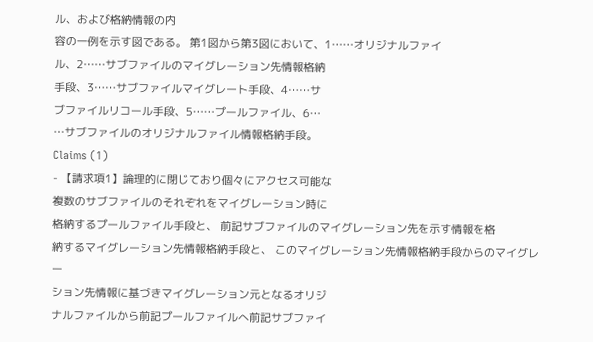ル、および格納情報の内
容の一例を示す図である。 第1図から第3図において、1……オリジナルファイ
ル、2……サブファイルのマイグレーション先情報格納
手段、3……サブファイルマイグレート手段、4……サ
ブファイルリコール手段、5……プールファイル、6…
…サブファイルのオリジナルファイル情報格納手段。
Claims (1)
- 【請求項1】論理的に閉じており個々にアクセス可能な
複数のサブファイルのそれぞれをマイグレーション時に
格納するプールファイル手段と、 前記サブファイルのマイグレーション先を示す情報を格
納するマイグレーション先情報格納手段と、 このマイグレーション先情報格納手段からのマイグレー
ション先情報に基づきマイグレーション元となるオリジ
ナルファイルから前記プールファイルへ前記サブファイ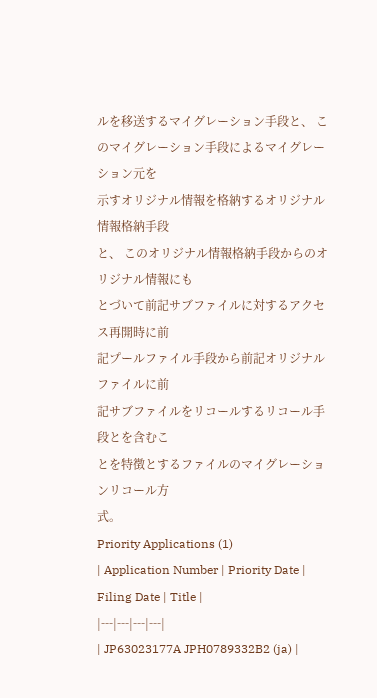ルを移送するマイグレーション手段と、 このマイグレーション手段によるマイグレーション元を
示すオリジナル情報を格納するオリジナル情報格納手段
と、 このオリジナル情報格納手段からのオリジナル情報にも
とづいて前記サブファイルに対するアクセス再開時に前
記プールファイル手段から前記オリジナルファイルに前
記サブファイルをリコールするリコール手段とを含むこ
とを特徴とするファイルのマイグレーションリコール方
式。
Priority Applications (1)
| Application Number | Priority Date | Filing Date | Title |
|---|---|---|---|
| JP63023177A JPH0789332B2 (ja) |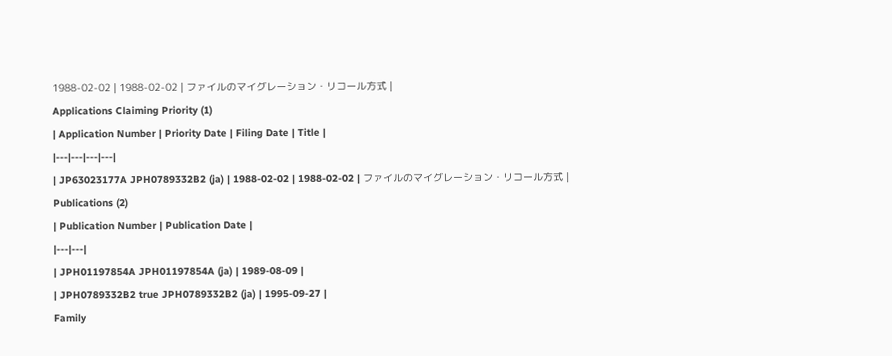1988-02-02 | 1988-02-02 | ファイルのマイグレーション・リコール方式 |
Applications Claiming Priority (1)
| Application Number | Priority Date | Filing Date | Title |
|---|---|---|---|
| JP63023177A JPH0789332B2 (ja) | 1988-02-02 | 1988-02-02 | ファイルのマイグレーション・リコール方式 |
Publications (2)
| Publication Number | Publication Date |
|---|---|
| JPH01197854A JPH01197854A (ja) | 1989-08-09 |
| JPH0789332B2 true JPH0789332B2 (ja) | 1995-09-27 |
Family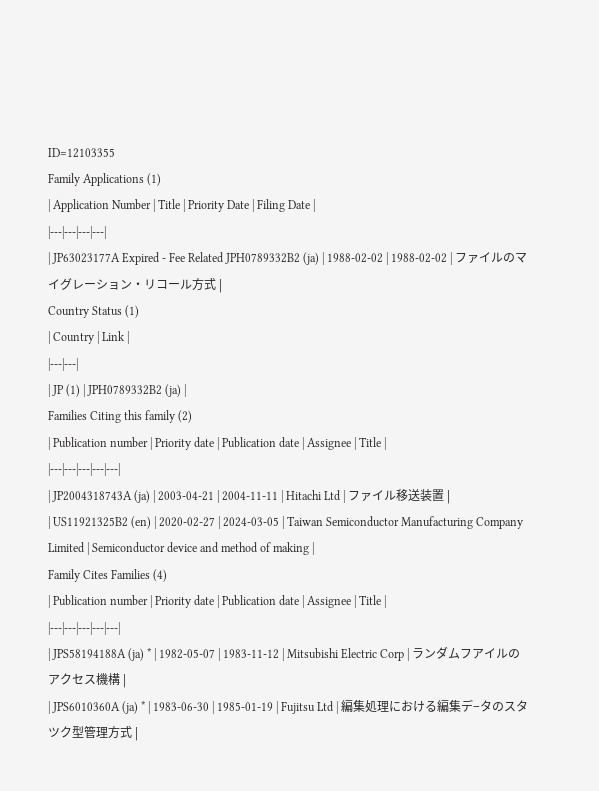ID=12103355
Family Applications (1)
| Application Number | Title | Priority Date | Filing Date |
|---|---|---|---|
| JP63023177A Expired - Fee Related JPH0789332B2 (ja) | 1988-02-02 | 1988-02-02 | ファイルのマイグレーション・リコール方式 |
Country Status (1)
| Country | Link |
|---|---|
| JP (1) | JPH0789332B2 (ja) |
Families Citing this family (2)
| Publication number | Priority date | Publication date | Assignee | Title |
|---|---|---|---|---|
| JP2004318743A (ja) | 2003-04-21 | 2004-11-11 | Hitachi Ltd | ファイル移送装置 |
| US11921325B2 (en) | 2020-02-27 | 2024-03-05 | Taiwan Semiconductor Manufacturing Company Limited | Semiconductor device and method of making |
Family Cites Families (4)
| Publication number | Priority date | Publication date | Assignee | Title |
|---|---|---|---|---|
| JPS58194188A (ja) * | 1982-05-07 | 1983-11-12 | Mitsubishi Electric Corp | ランダムフアイルのアクセス機構 |
| JPS6010360A (ja) * | 1983-06-30 | 1985-01-19 | Fujitsu Ltd | 編集処理における編集デ−タのスタツク型管理方式 |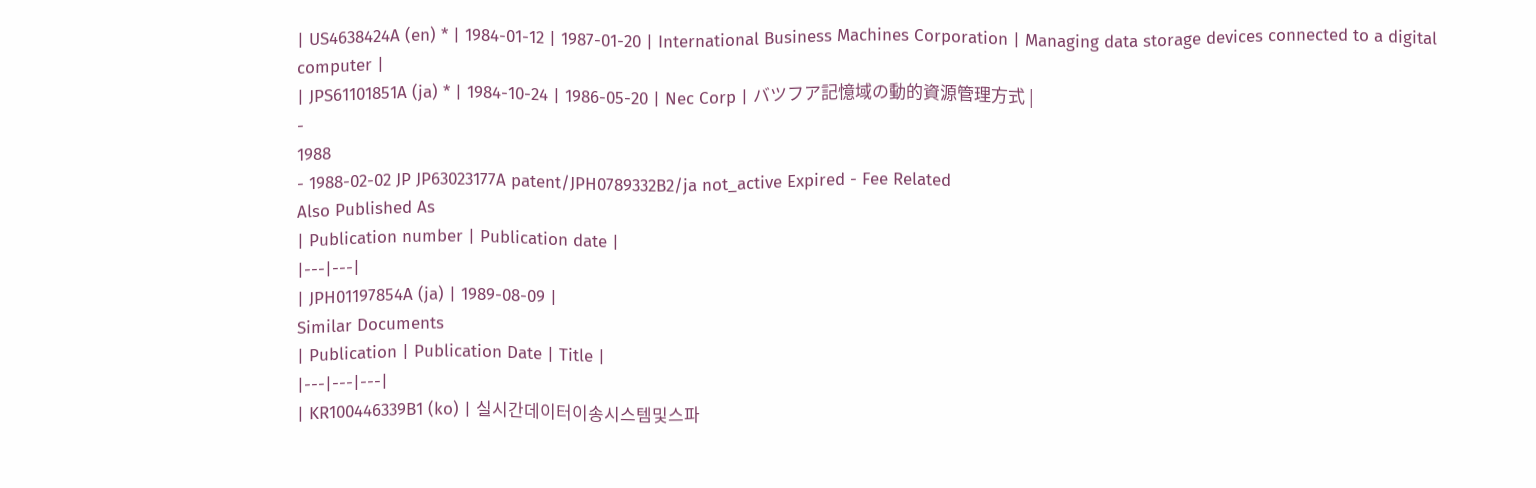| US4638424A (en) * | 1984-01-12 | 1987-01-20 | International Business Machines Corporation | Managing data storage devices connected to a digital computer |
| JPS61101851A (ja) * | 1984-10-24 | 1986-05-20 | Nec Corp | バツフア記憶域の動的資源管理方式 |
-
1988
- 1988-02-02 JP JP63023177A patent/JPH0789332B2/ja not_active Expired - Fee Related
Also Published As
| Publication number | Publication date |
|---|---|
| JPH01197854A (ja) | 1989-08-09 |
Similar Documents
| Publication | Publication Date | Title |
|---|---|---|
| KR100446339B1 (ko) | 실시간데이터이송시스템및스파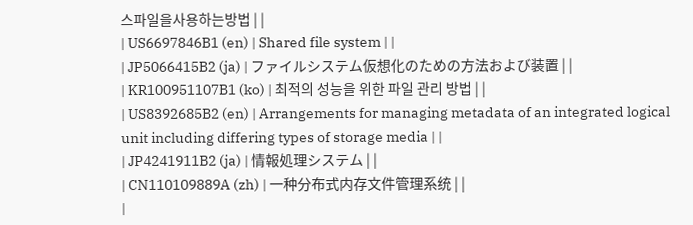스파일을사용하는방법 | |
| US6697846B1 (en) | Shared file system | |
| JP5066415B2 (ja) | ファイルシステム仮想化のための方法および装置 | |
| KR100951107B1 (ko) | 최적의 성능을 위한 파일 관리 방법 | |
| US8392685B2 (en) | Arrangements for managing metadata of an integrated logical unit including differing types of storage media | |
| JP4241911B2 (ja) | 情報処理システム | |
| CN110109889A (zh) | 一种分布式内存文件管理系统 | |
|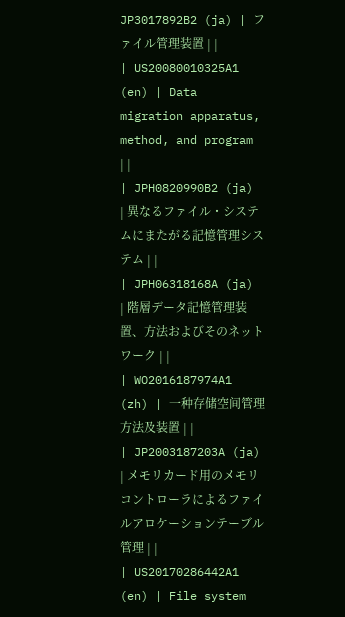JP3017892B2 (ja) | ファイル管理装置 | |
| US20080010325A1 (en) | Data migration apparatus, method, and program | |
| JPH0820990B2 (ja) | 異なるファイル・システムにまたがる記憶管理システム | |
| JPH06318168A (ja) | 階層データ記憶管理装置、方法およびそのネットワーク | |
| WO2016187974A1 (zh) | 一种存储空间管理方法及装置 | |
| JP2003187203A (ja) | メモリカード用のメモリコントローラによるファイルアロケーションテーブル管理 | |
| US20170286442A1 (en) | File system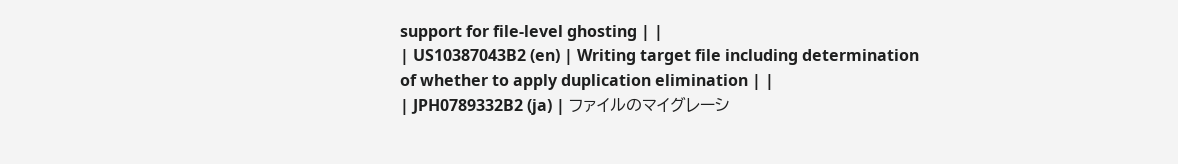support for file-level ghosting | |
| US10387043B2 (en) | Writing target file including determination of whether to apply duplication elimination | |
| JPH0789332B2 (ja) | ファイルのマイグレーシ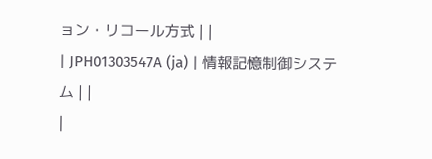ョン・リコール方式 | |
| JPH01303547A (ja) | 情報記憶制御システム | |
|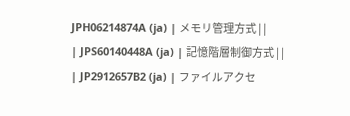JPH06214874A (ja) | メモリ管理方式 | |
| JPS60140448A (ja) | 記憶階層制御方式 | |
| JP2912657B2 (ja) | ファイルアクセ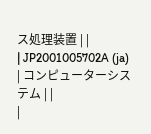ス処理装置 | |
| JP2001005702A (ja) | コンピューターシステム | |
|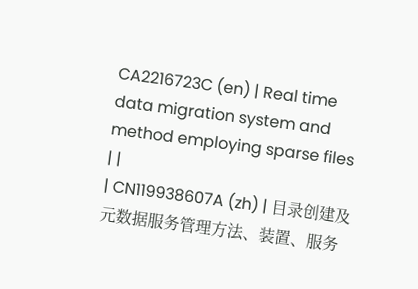CA2216723C (en) | Real time data migration system and method employing sparse files | |
| CN119938607A (zh) | 目录创建及元数据服务管理方法、装置、服务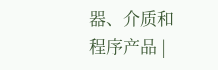器、介质和程序产品 |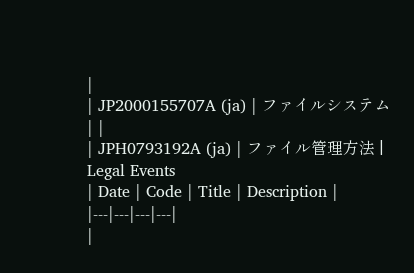|
| JP2000155707A (ja) | ファイルシステム | |
| JPH0793192A (ja) | ファイル管理方法 |
Legal Events
| Date | Code | Title | Description |
|---|---|---|---|
|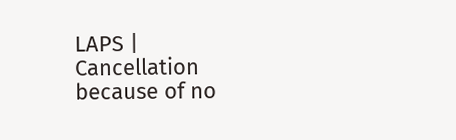LAPS | Cancellation because of no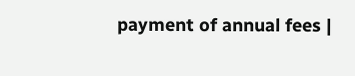payment of annual fees |